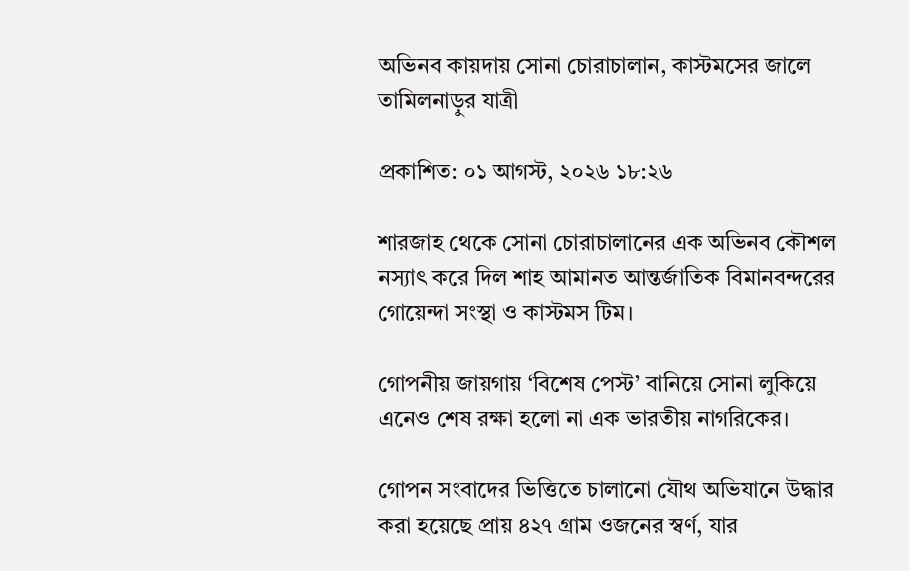অভিনব কায়দায় সোনা চোরাচালান, কাস্টমসের জালে তামিলনাড়ুর যাত্রী

প্রকাশিত: ০১ আগস্ট, ২০২৬ ১৮:২৬

শারজাহ থেকে সোনা চোরাচালানের এক অভিনব কৌশল নস্যাৎ করে দিল শাহ আমানত আন্তর্জাতিক বিমানবন্দরের গোয়েন্দা সংস্থা ও কাস্টমস টিম।

গোপনীয় জায়গায় ‘বিশেষ পেস্ট’ বানিয়ে সোনা লুকিয়ে এনেও শেষ রক্ষা হলো না এক ভারতীয় নাগরিকের।

গোপন সংবাদের ভিত্তিতে চালানো যৌথ অভিযানে উদ্ধার করা হয়েছে প্রায় ৪২৭ গ্রাম ওজনের স্বর্ণ, যার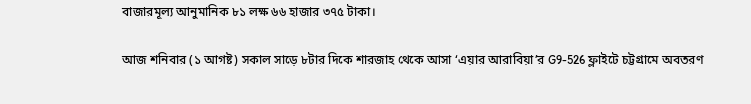বাজারমূল্য আনুমানিক ৮১ লক্ষ ৬৬ হাজার ৩৭৫ টাকা।

আজ শনিবার (১ আগষ্ট) সকাল সাড়ে ৮টার দিকে শারজাহ থেকে আসা ‘এয়ার আরাবিয়া’র G9-526 ফ্লাইটে চট্টগ্রামে অবতরণ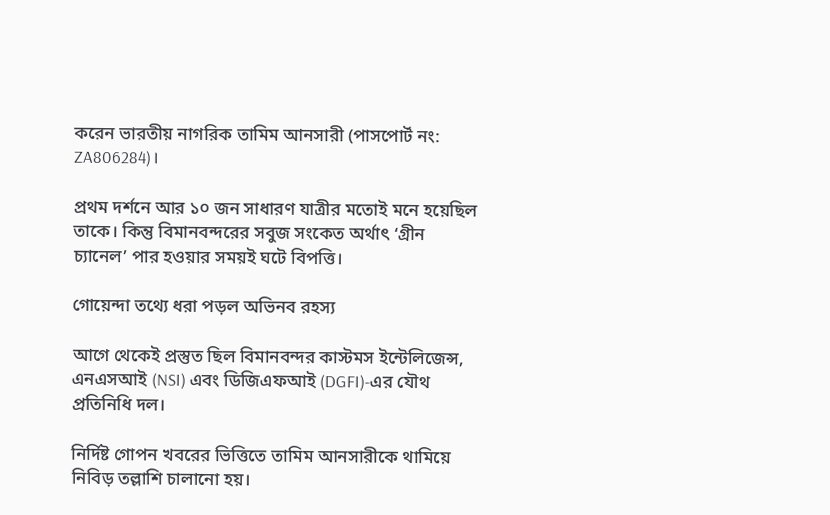করেন ভারতীয় নাগরিক তামিম আনসারী (পাসপোর্ট নং: ZA806284)।

প্রথম দর্শনে আর ১০ জন সাধারণ যাত্রীর মতোই মনে হয়েছিল তাকে। কিন্তু বিমানবন্দরের সবুজ সংকেত অর্থাৎ ‘গ্রীন চ্যানেল’ পার হওয়ার সময়ই ঘটে বিপত্তি।

গোয়েন্দা তথ্যে ধরা পড়ল অভিনব রহস্য

আগে থেকেই প্রস্তুত ছিল বিমানবন্দর কাস্টমস ইন্টেলিজেন্স, এনএসআই (NSI) এবং ডিজিএফআই (DGFI)-এর যৌথ প্রতিনিধি দল।

নির্দিষ্ট গোপন খবরের ভিত্তিতে তামিম আনসারীকে থামিয়ে নিবিড় তল্লাশি চালানো হয়।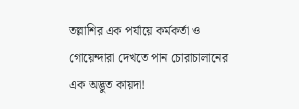তল্লাশির এক পর্যায়ে কর্মকর্তা ও গোয়েন্দারা দেখতে পান চোরাচালানের এক অদ্ভুত কায়দা!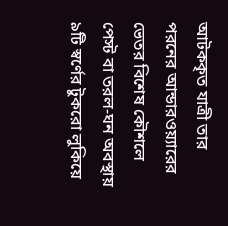আটককৃত যাত্রী তার পরনের আন্ডারওয়্যারের ভেতর বিশেষ কৌশলে পেস্ট বা তরল-ঘন অবস্থায় ৯টি স্বর্ণের টুকরো লুকিয়ে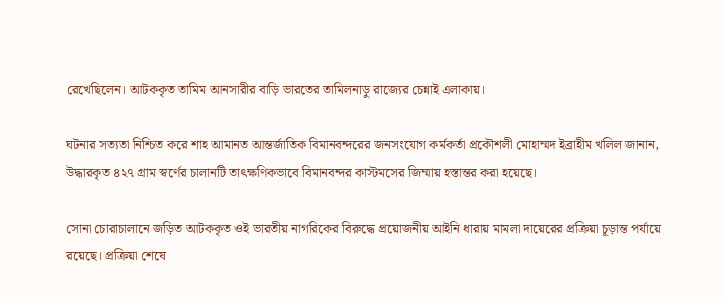রেখেছিলেন। আটককৃত তামিম আনসারীর বাড়ি ভারতের তামিলনাড়ু রাজ্যের চেন্নাই এলাকায়।

ঘটনার সত্যতা নিশ্চিত করে শাহ আমানত আন্তর্জাতিক বিমানবন্দরের জনসংযোগ কর্মকর্তা প্রকৌশলী মোহাম্মদ ইব্রাহীম খলিল জানান, উদ্ধারকৃত ৪২৭ গ্রাম স্বর্ণের চালানটি তাৎক্ষণিকভাবে বিমানবন্দর কাস্টমসের জিম্মায় হস্তান্তর করা হয়েছে।

সোনা চোরাচালানে জড়িত আটককৃত ওই ভারতীয় নাগরিকের বিরুদ্ধে প্রয়োজনীয় আইনি ধারায় মামলা দায়েরের প্রক্রিয়া চূড়ান্ত পর্যায়ে রয়েছে। প্রক্রিয়া শেষে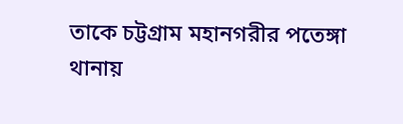তাকে চট্টগ্রাম মহানগরীর পতেঙ্গা থানায়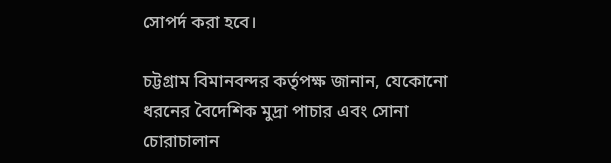সোপর্দ করা হবে।

চট্টগ্রাম বিমানবন্দর কর্তৃপক্ষ জানান, যেকোনো ধরনের বৈদেশিক মুদ্রা পাচার এবং সোনা চোরাচালান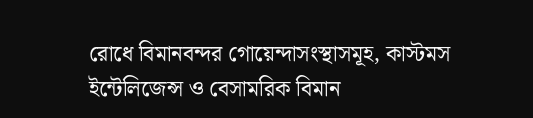রোধে বিমানবন্দর গোয়েন্দাসংস্থাসমূহ, কাস্টমস ইন্টেলিজেন্স ও বেসামরিক বিমান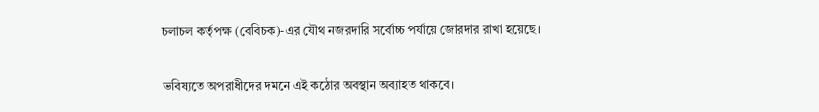চলাচল কর্তৃপক্ষ (বেবিচক)-এর যৌথ নজরদারি সর্বোচ্চ পর্যায়ে জোরদার রাখা হয়েছে।

ভবিষ্যতে অপরাধীদের দমনে এই কঠোর অবস্থান অব্যাহত থাকবে।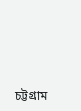চট্টগ্রাম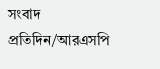সংবাদ প্রতিদিন/আরএসপি